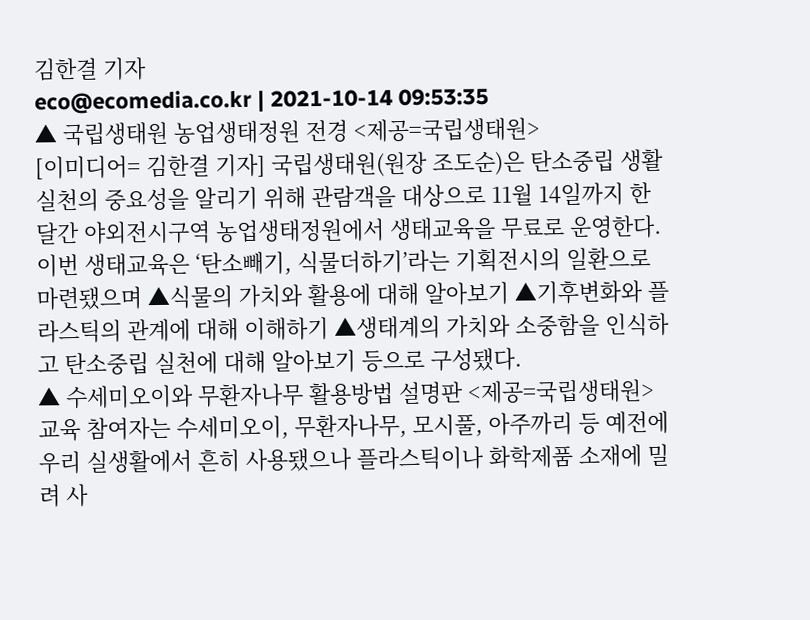김한결 기자
eco@ecomedia.co.kr | 2021-10-14 09:53:35
▲ 국립생태원 농업생태정원 전경 <제공=국립생태원>
[이미디어= 김한결 기자] 국립생태원(원장 조도순)은 탄소중립 생활 실천의 중요성을 알리기 위해 관람객을 대상으로 11월 14일까지 한 달간 야외전시구역 농업생태정원에서 생태교육을 무료로 운영한다.
이번 생태교육은 ‘탄소빼기, 식물더하기’라는 기획전시의 일환으로 마련됐으며 ▲식물의 가치와 활용에 대해 알아보기 ▲기후변화와 플라스틱의 관계에 대해 이해하기 ▲생태계의 가치와 소중함을 인식하고 탄소중립 실천에 대해 알아보기 등으로 구성됐다.
▲ 수세미오이와 무환자나무 활용방법 설명판 <제공=국립생태원>
교육 참여자는 수세미오이, 무환자나무, 모시풀, 아주까리 등 예전에 우리 실생활에서 흔히 사용됐으나 플라스틱이나 화학제품 소재에 밀려 사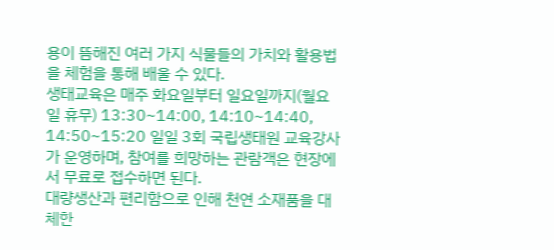용이 뜸해진 여러 가지 식물들의 가치와 활용법을 체험을 통해 배울 수 있다.
생태교육은 매주 화요일부터 일요일까지(월요일 휴무) 13:30~14:00, 14:10~14:40, 14:50~15:20 일일 3회 국립생태원 교육강사가 운영하며, 참여를 희망하는 관람객은 현장에서 무료로 접수하면 된다.
대량생산과 편리함으로 인해 천연 소재품을 대체한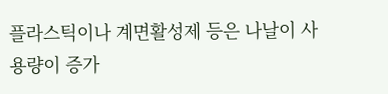플라스틱이나 계면활성제 등은 나날이 사용량이 증가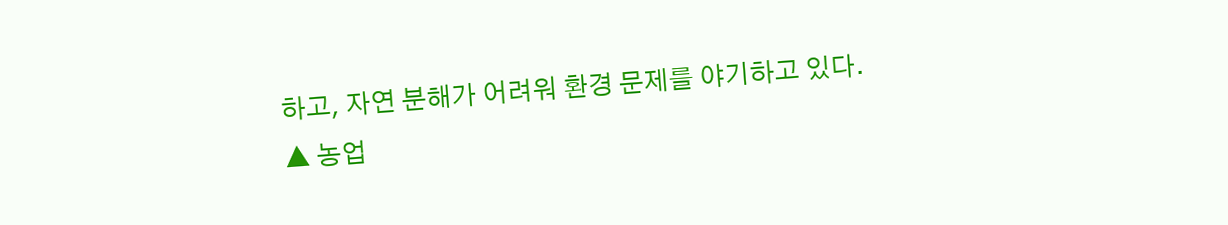하고, 자연 분해가 어려워 환경 문제를 야기하고 있다.
▲ 농업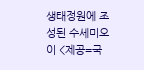생태정원에 조성된 수세미오이 <제공=국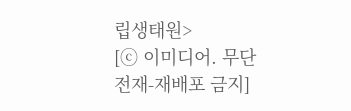립생태원>
[ⓒ 이미디어. 무단전재-재배포 금지]